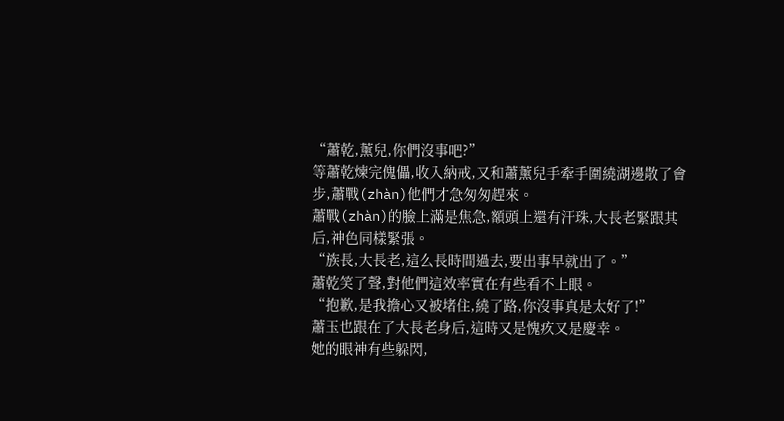“蕭乾,薰兒,你們沒事吧?”
等蕭乾煉完傀儡,收入納戒,又和蕭薰兒手牽手圍繞湖邊散了會步,蕭戰(zhàn)他們才急匆匆趕來。
蕭戰(zhàn)的臉上滿是焦急,額頭上還有汗珠,大長老緊跟其后,神色同樣緊張。
“族長,大長老,這么長時間過去,要出事早就出了。”
蕭乾笑了聲,對他們這效率實在有些看不上眼。
“抱歉,是我擔心又被堵住,繞了路,你沒事真是太好了!”
蕭玉也跟在了大長老身后,這時又是愧疚又是慶幸。
她的眼神有些躲閃,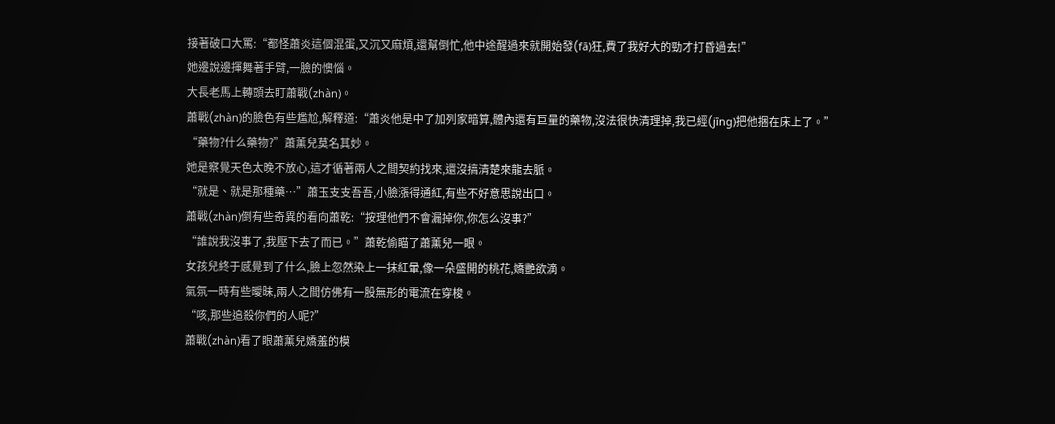接著破口大罵:“都怪蕭炎這個混蛋,又沉又麻煩,還幫倒忙,他中途醒過來就開始發(fā)狂,費了我好大的勁才打昏過去!”
她邊說邊揮舞著手臂,一臉的懊惱。
大長老馬上轉頭去盯蕭戰(zhàn)。
蕭戰(zhàn)的臉色有些尷尬,解釋道:“蕭炎他是中了加列家暗算,體內還有巨量的藥物,沒法很快清理掉,我已經(jīng)把他捆在床上了。”
“藥物?什么藥物?”蕭薰兒莫名其妙。
她是察覺天色太晚不放心,這才循著兩人之間契約找來,還沒搞清楚來龍去脈。
“就是、就是那種藥…”蕭玉支支吾吾,小臉漲得通紅,有些不好意思說出口。
蕭戰(zhàn)倒有些奇異的看向蕭乾:“按理他們不會漏掉你,你怎么沒事?”
“誰說我沒事了,我壓下去了而已。”蕭乾偷瞄了蕭薰兒一眼。
女孩兒終于感覺到了什么,臉上忽然染上一抹紅暈,像一朵盛開的桃花,嬌艷欲滴。
氣氛一時有些曖昧,兩人之間仿佛有一股無形的電流在穿梭。
“咳,那些追殺你們的人呢?”
蕭戰(zhàn)看了眼蕭薰兒嬌羞的模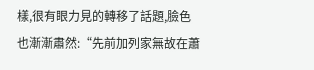樣,很有眼力見的轉移了話題,臉色也漸漸肅然:“先前加列家無故在蕭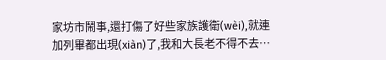家坊市鬧事,還打傷了好些家族護衛(wèi),就連加列畢都出現(xiàn)了,我和大長老不得不去…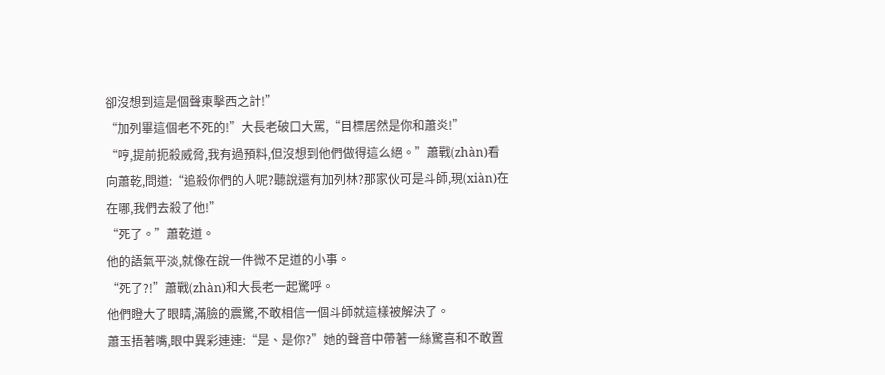卻沒想到這是個聲東擊西之計!”
“加列畢這個老不死的!”大長老破口大罵,“目標居然是你和蕭炎!”
“哼,提前扼殺威脅,我有過預料,但沒想到他們做得這么絕。”蕭戰(zhàn)看向蕭乾,問道:“追殺你們的人呢?聽說還有加列林?那家伙可是斗師,現(xiàn)在在哪,我們去殺了他!”
“死了。”蕭乾道。
他的語氣平淡,就像在說一件微不足道的小事。
“死了?!”蕭戰(zhàn)和大長老一起驚呼。
他們瞪大了眼睛,滿臉的震驚,不敢相信一個斗師就這樣被解決了。
蕭玉捂著嘴,眼中異彩連連:“是、是你?”她的聲音中帶著一絲驚喜和不敢置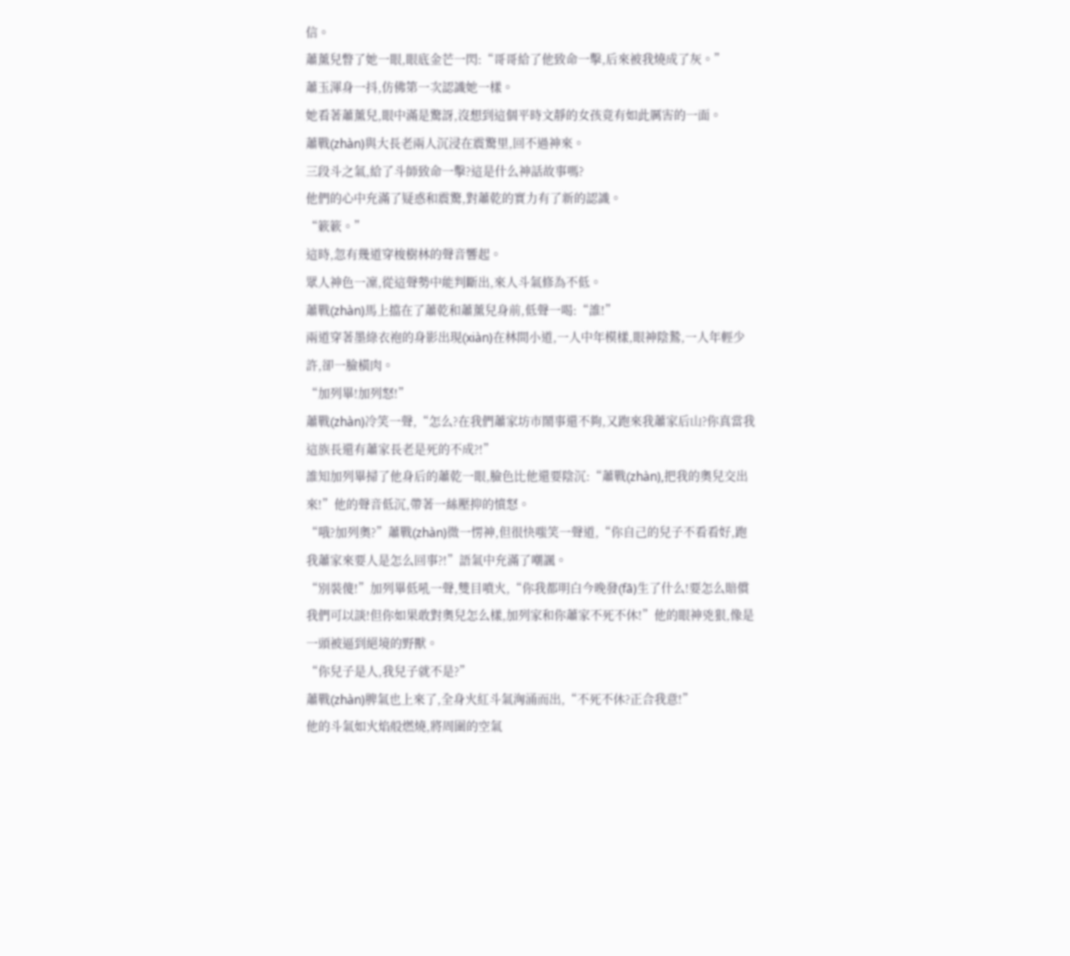信。
蕭薰兒瞥了她一眼,眼底金芒一閃:“哥哥給了他致命一擊,后來被我燒成了灰。”
蕭玉渾身一抖,仿佛第一次認識她一樣。
她看著蕭薰兒,眼中滿是驚訝,沒想到這個平時文靜的女孩竟有如此厲害的一面。
蕭戰(zhàn)與大長老兩人沉浸在震驚里,回不過神來。
三段斗之氣,給了斗師致命一擊?這是什么神話故事嗎?
他們的心中充滿了疑惑和震驚,對蕭乾的實力有了新的認識。
“簌簌。”
這時,忽有幾道穿梭樹林的聲音響起。
眾人神色一凜,從這聲勢中能判斷出,來人斗氣修為不低。
蕭戰(zhàn)馬上擋在了蕭乾和蕭薰兒身前,低聲一喝:“誰!”
兩道穿著墨綠衣袍的身影出現(xiàn)在林間小道,一人中年模樣,眼神陰鷙,一人年輕少許,卻一臉橫肉。
“加列畢!加列怒!”
蕭戰(zhàn)冷笑一聲,“怎么?在我們蕭家坊市鬧事還不夠,又跑來我蕭家后山?你真當我這族長還有蕭家長老是死的不成?!”
誰知加列畢掃了他身后的蕭乾一眼,臉色比他還要陰沉:“蕭戰(zhàn),把我的奧兒交出來!”他的聲音低沉,帶著一絲壓抑的憤怒。
“哦?加列奧?”蕭戰(zhàn)微一愣神,但很快嗤笑一聲道,“你自己的兒子不看看好,跑我蕭家來要人是怎么回事?!”語氣中充滿了嘲諷。
“別裝傻!”加列畢低吼一聲,雙目噴火,“你我都明白今晚發(fā)生了什么!要怎么賠償我們可以談!但你如果敢對奧兒怎么樣,加列家和你蕭家不死不休!”他的眼神兇狠,像是一頭被逼到絕境的野獸。
“你兒子是人,我兒子就不是?”
蕭戰(zhàn)脾氣也上來了,全身火紅斗氣洶涌而出,“不死不休?正合我意!”
他的斗氣如火焰般燃燒,將周圍的空氣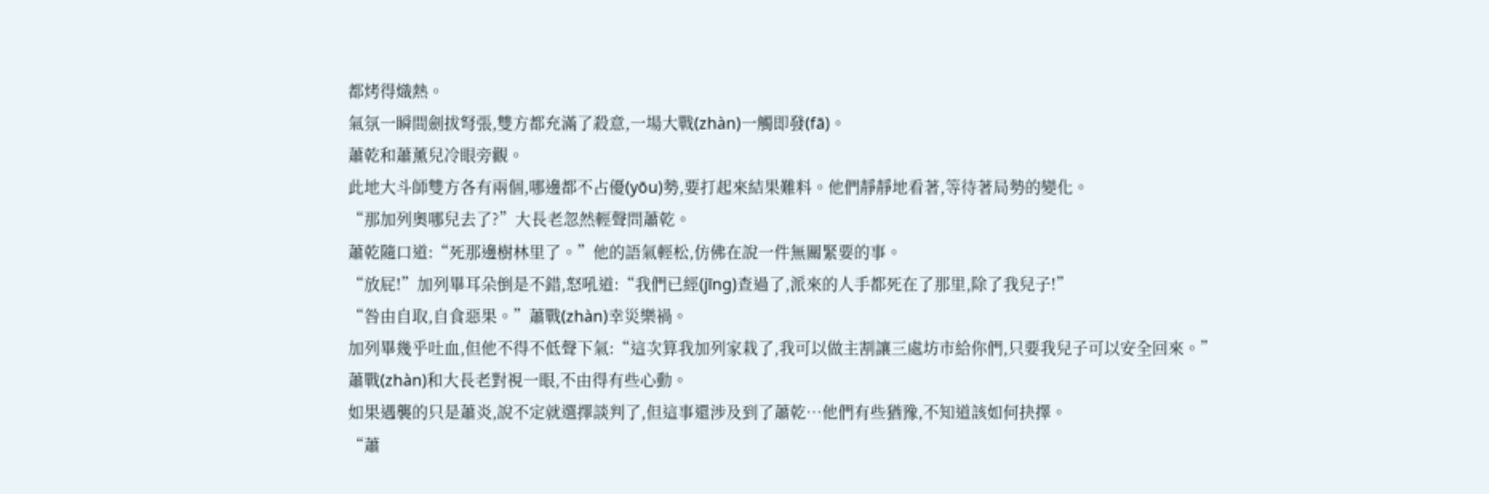都烤得熾熱。
氣氛一瞬間劍拔弩張,雙方都充滿了殺意,一場大戰(zhàn)一觸即發(fā)。
蕭乾和蕭薰兒冷眼旁觀。
此地大斗師雙方各有兩個,哪邊都不占優(yōu)勢,要打起來結果難料。他們靜靜地看著,等待著局勢的變化。
“那加列奧哪兒去了?”大長老忽然輕聲問蕭乾。
蕭乾隨口道:“死那邊樹林里了。”他的語氣輕松,仿佛在說一件無關緊要的事。
“放屁!”加列畢耳朵倒是不錯,怒吼道:“我們已經(jīng)查過了,派來的人手都死在了那里,除了我兒子!”
“咎由自取,自食惡果。”蕭戰(zhàn)幸災樂禍。
加列畢幾乎吐血,但他不得不低聲下氣:“這次算我加列家栽了,我可以做主割讓三處坊市給你們,只要我兒子可以安全回來。”
蕭戰(zhàn)和大長老對視一眼,不由得有些心動。
如果遇襲的只是蕭炎,說不定就選擇談判了,但這事還涉及到了蕭乾…他們有些猶豫,不知道該如何抉擇。
“蕭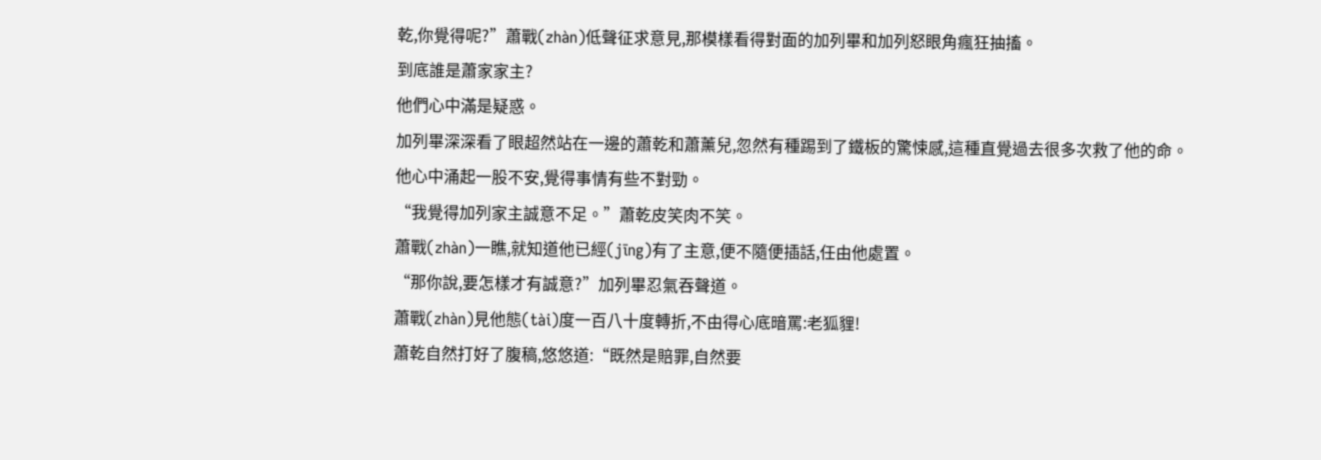乾,你覺得呢?”蕭戰(zhàn)低聲征求意見,那模樣看得對面的加列畢和加列怒眼角瘋狂抽搐。
到底誰是蕭家家主?
他們心中滿是疑惑。
加列畢深深看了眼超然站在一邊的蕭乾和蕭薰兒,忽然有種踢到了鐵板的驚悚感,這種直覺過去很多次救了他的命。
他心中涌起一股不安,覺得事情有些不對勁。
“我覺得加列家主誠意不足。”蕭乾皮笑肉不笑。
蕭戰(zhàn)一瞧,就知道他已經(jīng)有了主意,便不隨便插話,任由他處置。
“那你說,要怎樣才有誠意?”加列畢忍氣吞聲道。
蕭戰(zhàn)見他態(tài)度一百八十度轉折,不由得心底暗罵:老狐貍!
蕭乾自然打好了腹稿,悠悠道:“既然是賠罪,自然要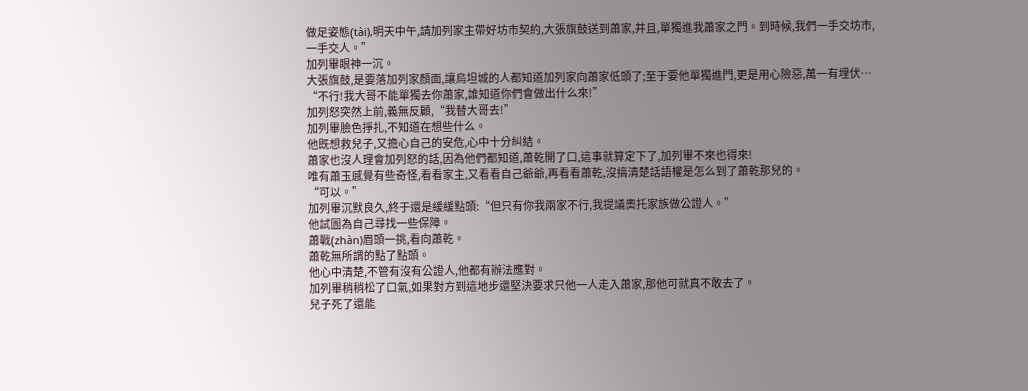做足姿態(tài),明天中午,請加列家主帶好坊市契約,大張旗鼓送到蕭家,并且,單獨進我蕭家之門。到時候,我們一手交坊市,一手交人。”
加列畢眼神一沉。
大張旗鼓,是要落加列家顏面,讓烏坦城的人都知道加列家向蕭家低頭了;至于要他單獨進門,更是用心險惡,萬一有埋伏…
“不行!我大哥不能單獨去你蕭家,誰知道你們會做出什么來!”
加列怒突然上前,義無反顧,“我替大哥去!”
加列畢臉色掙扎,不知道在想些什么。
他既想救兒子,又擔心自己的安危,心中十分糾結。
蕭家也沒人理會加列怒的話,因為他們都知道,蕭乾開了口,這事就算定下了,加列畢不來也得來!
唯有蕭玉感覺有些奇怪,看看家主,又看看自己爺爺,再看看蕭乾,沒搞清楚話語權是怎么到了蕭乾那兒的。
“可以。”
加列畢沉默良久,終于還是緩緩點頭:“但只有你我兩家不行,我提議奧托家族做公證人。”
他試圖為自己尋找一些保障。
蕭戰(zhàn)眉頭一挑,看向蕭乾。
蕭乾無所謂的點了點頭。
他心中清楚,不管有沒有公證人,他都有辦法應對。
加列畢稍稍松了口氣,如果對方到這地步還堅決要求只他一人走入蕭家,那他可就真不敢去了。
兒子死了還能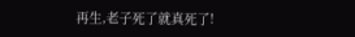再生,老子死了就真死了!